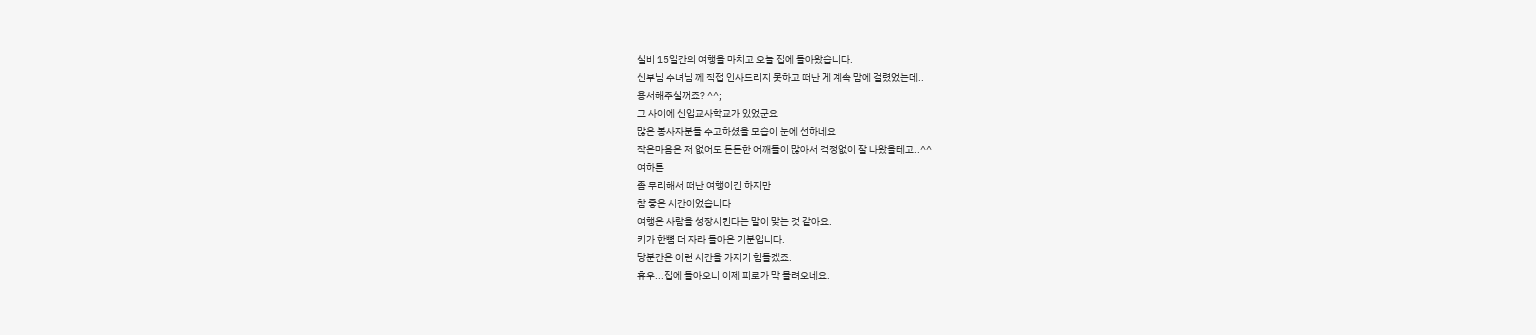실비 15일간의 여행을 마치고 오늘 집에 돌아왔습니다.
신부님 수녀님 께 직접 인사드리지 못하고 떠난 게 계속 맘에 걸렸었는데..
용서해주실꺼죠? ^^;
그 사이에 신입교사학교가 있었군요
많은 봉사자분들 수고하셨을 모습이 눈에 선하네요
작은마음은 저 없어도 든든한 어깨들이 많아서 걱정없이 잘 나왔을테고..^^
여하튼
좀 무리해서 떠난 여행이긴 하지만
참 좋은 시간이었습니다
여행은 사람을 성장시킨다는 말이 맞는 것 같아요.
키가 한뼘 더 자라 돌아온 기분입니다.
당분간은 이런 시간을 가지기 힘들겠죠.
휴우...집에 돌아오니 이제 피로가 막 몰려오네요.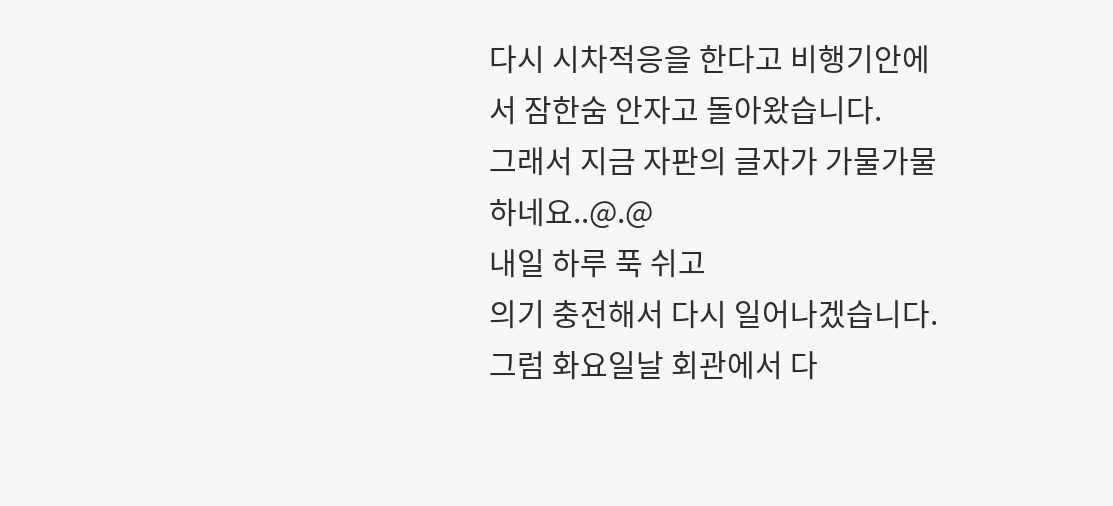다시 시차적응을 한다고 비행기안에서 잠한숨 안자고 돌아왔습니다.
그래서 지금 자판의 글자가 가물가물 하네요..@.@
내일 하루 푹 쉬고
의기 충전해서 다시 일어나겠습니다.
그럼 화요일날 회관에서 다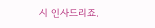시 인사드리죠.